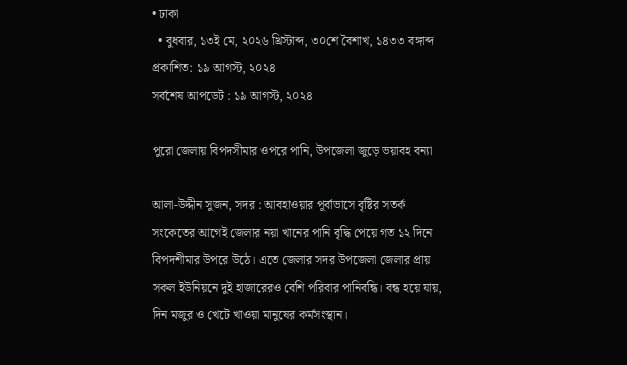• ঢাকা
  • বুধবার, ১৩ই মে, ২০২৬ খ্রিস্টাব্দ, ৩০শে বৈশাখ, ১৪৩৩ বঙ্গাব্দ
প্রকাশিত: ১৯ আগস্ট, ২০২৪
সর্বশেষ আপডেট : ১৯ আগস্ট, ২০২৪

পুরো জেলায় বিপদসীমার ওপরে পানি, উপজেলা জুড়ে ভয়াবহ বন্যা

আলা-উদ্দীন সুজন, সদর : আবহাওয়ার পূর্বাভাসে বৃষ্টির সতর্ক সংকেতের আগেই জেলার নয়া খানের পানি বৃদ্ধি পেয়ে গত ১২ দিনে বিপদশীমার উপরে উঠে। এতে জেলার সদর উপজেলা জেলার প্রায় সকল ইউনিয়নে দুই হাজারেরও বেশি পরিবার পানিবন্ধি। বন্ধ হয়ে যায়, দিন মজুর ও খেটে খাওয়া মানুষের কর্মসংস্থান।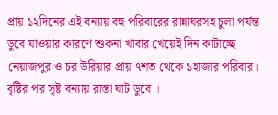প্রায় ১২দিনের এই বন্যায় বহু পরিবারের রান্নাঘরসহ চুলা পর্যন্ত ডুবে যাওয়ার কারণে শুকনা খাবার খেয়েই দিন কাটাচ্ছে নেয়াজপুর ও চর উরিয়ার প্রায় ৭শত থেকে ১হাজার পরিবার। বৃষ্টির পর সৃষ্ট বন্যায় রাস্তা ঘাট ডুবে ।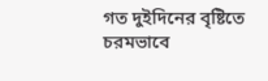গত দুইদিনের বৃষ্টিতে চরমভাবে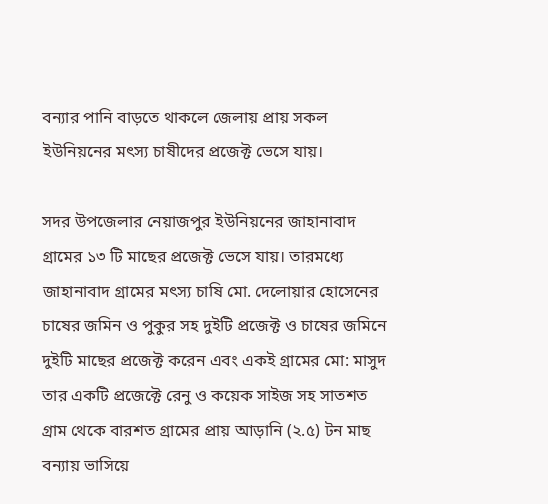বন্যার পানি বাড়তে থাকলে জেলায় প্রায় সকল ইউনিয়নের মৎস্য চাষীদের প্রজেক্ট ভেসে যায়।

সদর উপজেলার নেয়াজপুর ইউনিয়নের জাহানাবাদ গ্রামের ১৩ টি মাছের প্রজেক্ট ভেসে যায়। তারমধ্যে জাহানাবাদ গ্রামের মৎস্য চাষি মো. দেলোয়ার হোসেনের চাষের জমিন ও পুকুর সহ দুইটি প্রজেক্ট ও চাষের জমিনে দুইটি মাছের প্রজেক্ট করেন এবং একই গ্রামের মো: মাসুদ তার একটি প্রজেক্টে রেনু ও কয়েক সাইজ সহ সাতশত গ্রাম থেকে বারশত গ্রামের প্রায় আড়ানি (২.৫) টন মাছ বন্যায় ভাসিয়ে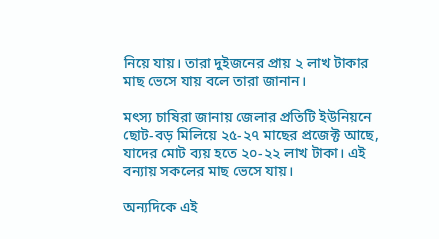নিয়ে যায়। তারা দুইজনের প্রায় ২ লাখ টাকার মাছ ভেসে যায় বলে তারা জানান।

মৎস্য চাষিরা জানায় জেলার প্রতিটি ইউনিয়নে ছোট-বড় মিলিয়ে ২৫-২৭ মাছের প্রজেক্ট আছে, যাদের মোট ব্যয় হতে ২০-২২ লাখ টাকা। এই বন্যায় সকলের মাছ ভেসে যায়।

অন্যদিকে এই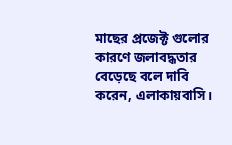মাছের প্রজেক্ট গুলোর কারণে জলাবদ্ধতার বেড়েছে বলে দাবি করেন, এলাকায়বাসি।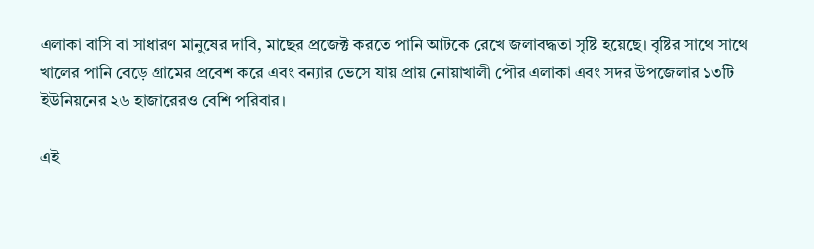এলাকা বাসি বা সাধারণ মানুষের দাবি, মাছের প্রজেক্ট করতে পানি আটকে রেখে জলাবদ্ধতা সৃষ্টি হয়েছে। বৃষ্টির সাথে সাথে খালের পানি বেড়ে গ্রামের প্রবেশ করে এবং বন্যার ভেসে যায় প্রায় নোয়াখালী পৌর এলাকা এবং সদর উপজেলার ১৩টি ইউনিয়নের ২৬ হাজারেরও বেশি পরিবার।

এই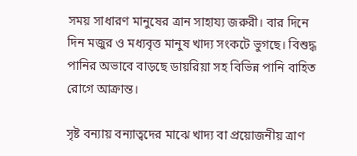সময় সাধারণ মানুষের ত্রান সাহায্য জরুরী। বার দিনে দিন মজুর ও মধ্যবৃত্ত মানুষ খাদ্য সংকটে ভুগছে। বিশুদ্ধ পানির অভাবে বাড়ছে ডায়রিয়া সহ বিভিন্ন পানি বাহিত রোগে আক্রান্ত।

সৃষ্ট বন্যায় বন্যাত্বদের মাঝে খাদ্য বা প্রয়োজনীয় ত্রাণ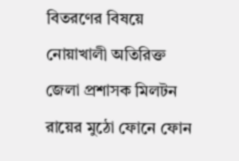বিতরণের বিষয়ে নোয়াখালী অতিরিক্ত জেলা প্রশাসক মিলটন রায়ের মুঠো ফোনে ফোন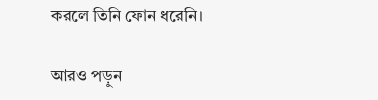করলে তিনি ফোন ধরেনি।

আরও পড়ুন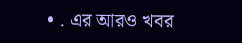• . এর আরও খবর